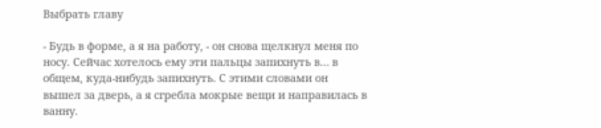Выбрать главу

- Будь в форме, а я на работу, - он снова щелкнул меня по носу. Сейчас хотелось ему эти пальцы запихнуть в… в общем, куда-нибудь запихнуть. С этими словами он вышел за дверь, а я сгребла мокрые вещи и направилась в ванну.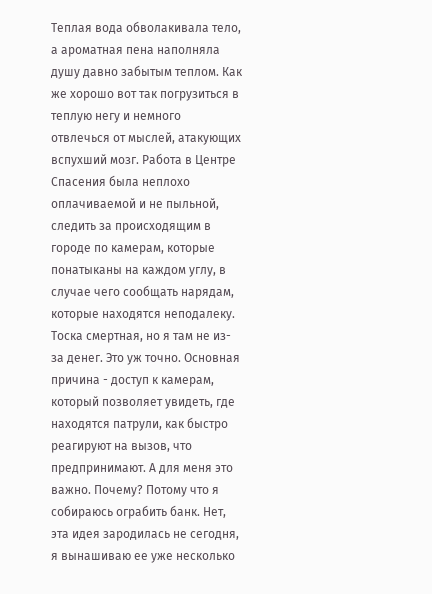Теплая вода обволакивала тело, а ароматная пена наполняла душу давно забытым теплом. Как же хорошо вот так погрузиться в теплую негу и немного отвлечься от мыслей, атакующих вспухший мозг. Работа в Центре Спасения была неплохо оплачиваемой и не пыльной, следить за происходящим в городе по камерам, которые понатыканы на каждом углу, в случае чего сообщать нарядам, которые находятся неподалеку. Тоска смертная, но я там не из-за денег. Это уж точно. Основная причина - доступ к камерам, который позволяет увидеть, где находятся патрули, как быстро реагируют на вызов, что предпринимают. А для меня это важно. Почему? Потому что я собираюсь ограбить банк. Нет, эта идея зародилась не сегодня, я вынашиваю ее уже несколько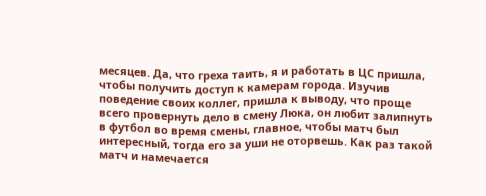месяцев. Да, что греха таить, я и работать в ЦС пришла, чтобы получить доступ к камерам города. Изучив поведение своих коллег, пришла к выводу, что проще всего провернуть дело в смену Люка, он любит залипнуть в футбол во время смены, главное, чтобы матч был интересный, тогда его за уши не оторвешь. Как раз такой матч и намечается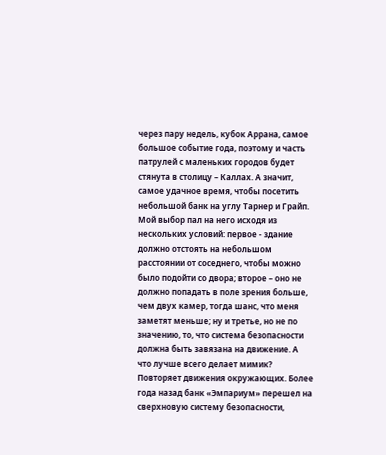через пару недель, кубок Аррана, самое большое событие года, поэтому и часть патрулей с маленьких городов будет стянута в столицу – Каллах. А значит, самое удачное время, чтобы посетить небольшой банк на углу Тарнер и Грайп. Мой выбор пал на него исходя из нескольких условий: первое - здание должно отстоять на небольшом расстоянии от соседнего, чтобы можно было подойти со двора; второе – оно не должно попадать в поле зрения больше, чем двух камер, тогда шанс, что меня заметят меньше; ну и третье, но не по значению, то, что система безопасности должна быть завязана на движение. А что лучше всего делает мимик? Повторяет движения окружающих. Более года назад банк «Эмпариум» перешел на сверхновую систему безопасности,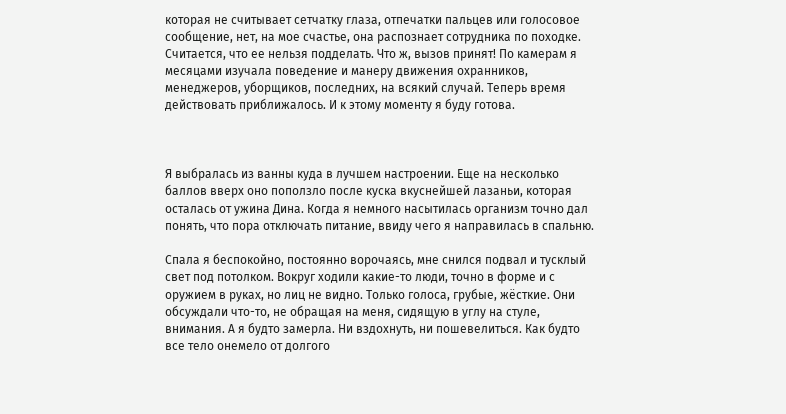которая не считывает сетчатку глаза, отпечатки пальцев или голосовое сообщение, нет, на мое счастье, она распознает сотрудника по походке. Считается, что ее нельзя подделать. Что ж, вызов принят! По камерам я месяцами изучала поведение и манеру движения охранников, менеджеров, уборщиков, последних, на всякий случай. Теперь время действовать приближалось. И к этому моменту я буду готова.



Я выбралась из ванны куда в лучшем настроении. Еще на несколько баллов вверх оно поползло после куска вкуснейшей лазаньи, которая осталась от ужина Дина. Когда я немного насытилась организм точно дал понять, что пора отключать питание, ввиду чего я направилась в спальню.

Спала я беспокойно, постоянно ворочаясь, мне снился подвал и тусклый свет под потолком. Вокруг ходили какие-то люди, точно в форме и с оружием в руках, но лиц не видно. Только голоса, грубые, жёсткие. Они обсуждали что-то, не обращая на меня, сидящую в углу на стуле, внимания. А я будто замерла. Ни вздохнуть, ни пошевелиться. Как будто все тело онемело от долгого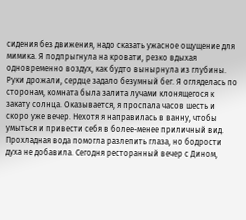сидения без движения, надо сказать ужасное ощущение для мимика. Я подпрыгнула на кровати, резко вдыхая одновременно воздух, как будто вынырнула из глубины. Руки дрожали, сердце задало безумный бег. Я огляделась по сторонам, комната была залита лучами клонящегося к закату солнца. Оказывается, я проспала часов шесть и скоро уже вечер. Нехотя я направилась в ванну, чтобы умыться и привести себя в более-менее приличный вид. Прохладная вода помогла разлепить глаза, но бодрости духа не добавила. Сегодня ресторанный вечер с Дином,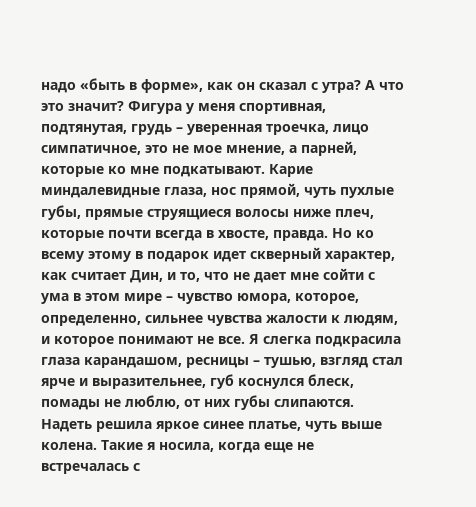надо «быть в форме», как он сказал с утра? А что это значит? Фигура у меня спортивная, подтянутая, грудь – уверенная троечка, лицо симпатичное, это не мое мнение, а парней, которые ко мне подкатывают. Карие миндалевидные глаза, нос прямой, чуть пухлые губы, прямые струящиеся волосы ниже плеч, которые почти всегда в хвосте, правда. Но ко всему этому в подарок идет скверный характер, как считает Дин, и то, что не дает мне сойти с ума в этом мире – чувство юмора, которое, определенно, сильнее чувства жалости к людям, и которое понимают не все. Я слегка подкрасила глаза карандашом, ресницы – тушью, взгляд стал ярче и выразительнее, губ коснулся блеск, помады не люблю, от них губы слипаются. Надеть решила яркое синее платье, чуть выше колена. Такие я носила, когда еще не встречалась с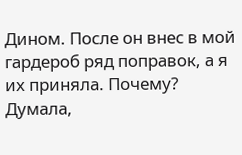Дином. После он внес в мой гардероб ряд поправок, а я их приняла. Почему? Думала,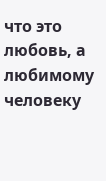что это любовь, а любимому человеку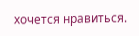хочется нравиться.